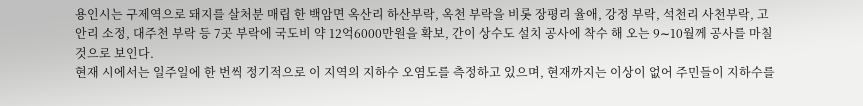용인시는 구제역으로 돼지를 살처분 매립 한 백암면 옥산리 하산부락, 옥천 부락을 비롯 장평리 율애, 강정 부락, 석천리 사천부락, 고안리 소정, 대주천 부락 등 7곳 부락에 국도비 약 12억6000만원을 확보, 간이 상수도 설치 공사에 착수 해 오는 9∼10월께 공사를 마칠 것으로 보인다.
현재 시에서는 일주일에 한 번씩 정기적으로 이 지역의 지하수 오염도를 측정하고 있으며, 현재까지는 이상이 없어 주민들이 지하수를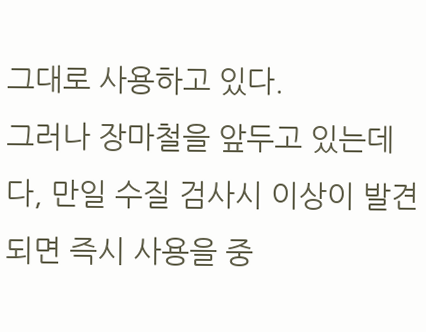그대로 사용하고 있다.
그러나 장마철을 앞두고 있는데다, 만일 수질 검사시 이상이 발견되면 즉시 사용을 중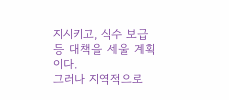지시키고, 식수 보급 등 대책을 세울 계획이다.
그러나 지역적으로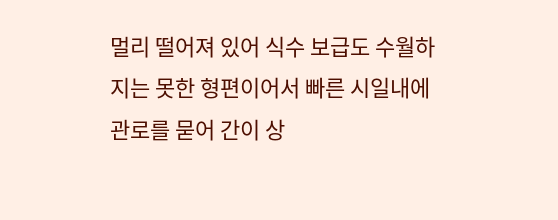멀리 떨어져 있어 식수 보급도 수월하지는 못한 형편이어서 빠른 시일내에 관로를 묻어 간이 상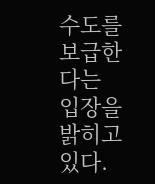수도를 보급한다는 입장을 밝히고 있다.